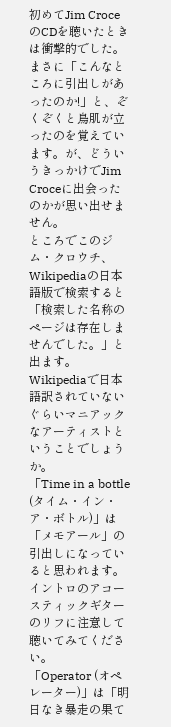初めてJim CroceのCDを聴いたときは衝撃的でした。まさに「こんなところに引出しがあったのか!」と、ぞくぞくと鳥肌が立ったのを覚えています。が、どういうきっかけでJim Croceに出会ったのかが思い出せません。
ところでこのジム・クロウチ、Wikipediaの日本語版で検索すると「検索した名称のページは存在しませんでした。」と出ます。Wikipediaで日本語訳されていないぐらいマニアックなアーティストということでしょうか。
「Time in a bottle (タイム・イン・ア・ボトル)」は「メモアール」の引出しになっていると思われます。イントロのアコースティックギターのリフに注意して聴いてみてください。
「Operator (オペレーター)」は「明日なき暴走の果て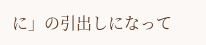に」の引出しになって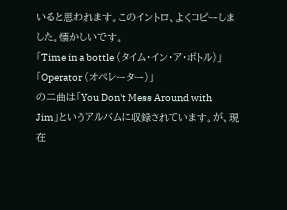いると思われます。このイントロ、よくコピーしました。懐かしいです。
「Time in a bottle (タイム・イン・ア・ボトル)」
「Operator (オペレーター)」
の二曲は「You Don't Mess Around with Jim」というアルバムに収録されています。が、現在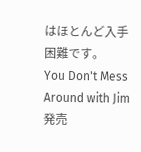はほとんど入手困難です。
You Don't Mess Around with Jim
発売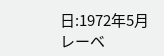日:1972年5月
レーベ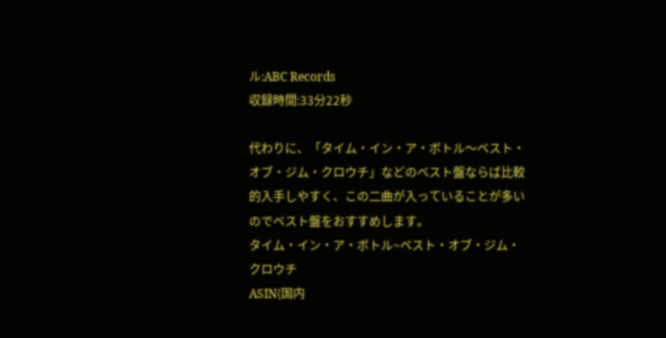ル:ABC Records
収録時間:33分22秒

代わりに、「タイム・イン・ア・ボトル〜ベスト・オブ・ジム・クロウチ」などのベスト盤ならば比較的入手しやすく、この二曲が入っていることが多いのでベスト盤をおすすめします。
タイム・イン・ア・ボトル~ベスト・オブ・ジム・クロウチ
ASIN(国内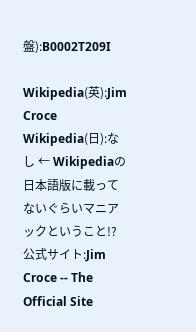盤):B0002T209I

Wikipedia(英):Jim Croce
Wikipedia(日):なし ← Wikipediaの日本語版に載ってないぐらいマニアックということ!?
公式サイト:Jim Croce -- The Official Site